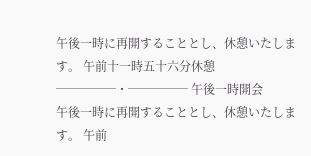午後一時に再開することとし、休憩いたします。 午前十一時五十六分休憩 ─────・───── 午後一時開会
午後一時に再開することとし、休憩いたします。 午前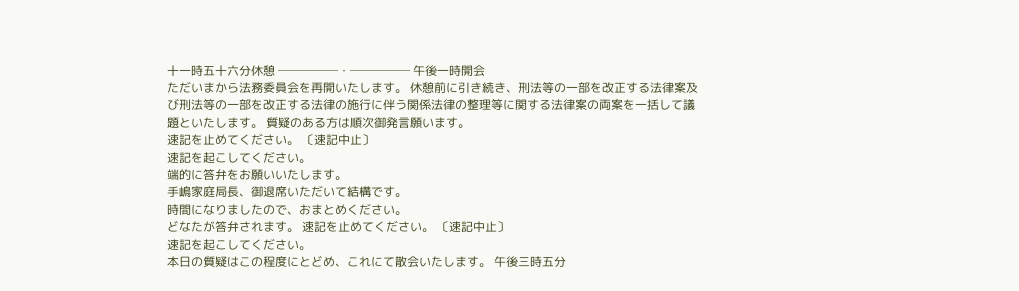十一時五十六分休憩 ─────・───── 午後一時開会
ただいまから法務委員会を再開いたします。 休憩前に引き続き、刑法等の一部を改正する法律案及び刑法等の一部を改正する法律の施行に伴う関係法律の整理等に関する法律案の両案を一括して議題といたします。 質疑のある方は順次御発言願います。
速記を止めてください。 〔速記中止〕
速記を起こしてください。
端的に答弁をお願いいたします。
手嶋家庭局長、御退席いただいて結構です。
時間になりましたので、おまとめください。
どなたが答弁されます。 速記を止めてください。 〔速記中止〕
速記を起こしてください。
本日の質疑はこの程度にとどめ、これにて散会いたします。 午後三時五分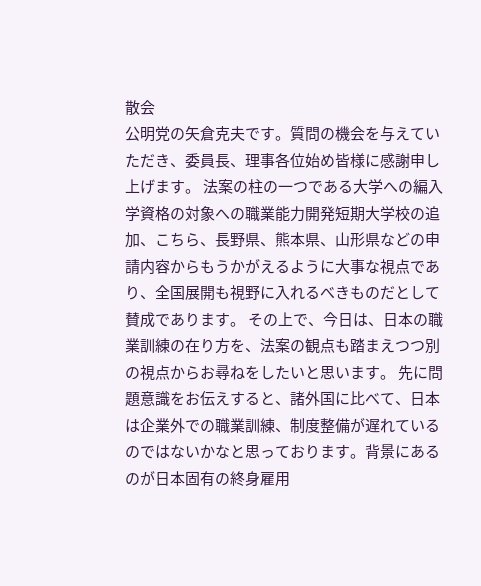散会
公明党の矢倉克夫です。質問の機会を与えていただき、委員長、理事各位始め皆様に感謝申し上げます。 法案の柱の一つである大学への編入学資格の対象への職業能力開発短期大学校の追加、こちら、長野県、熊本県、山形県などの申請内容からもうかがえるように大事な視点であり、全国展開も視野に入れるべきものだとして賛成であります。 その上で、今日は、日本の職業訓練の在り方を、法案の観点も踏まえつつ別の視点からお尋ねをしたいと思います。 先に問題意識をお伝えすると、諸外国に比べて、日本は企業外での職業訓練、制度整備が遅れているのではないかなと思っております。背景にあるのが日本固有の終身雇用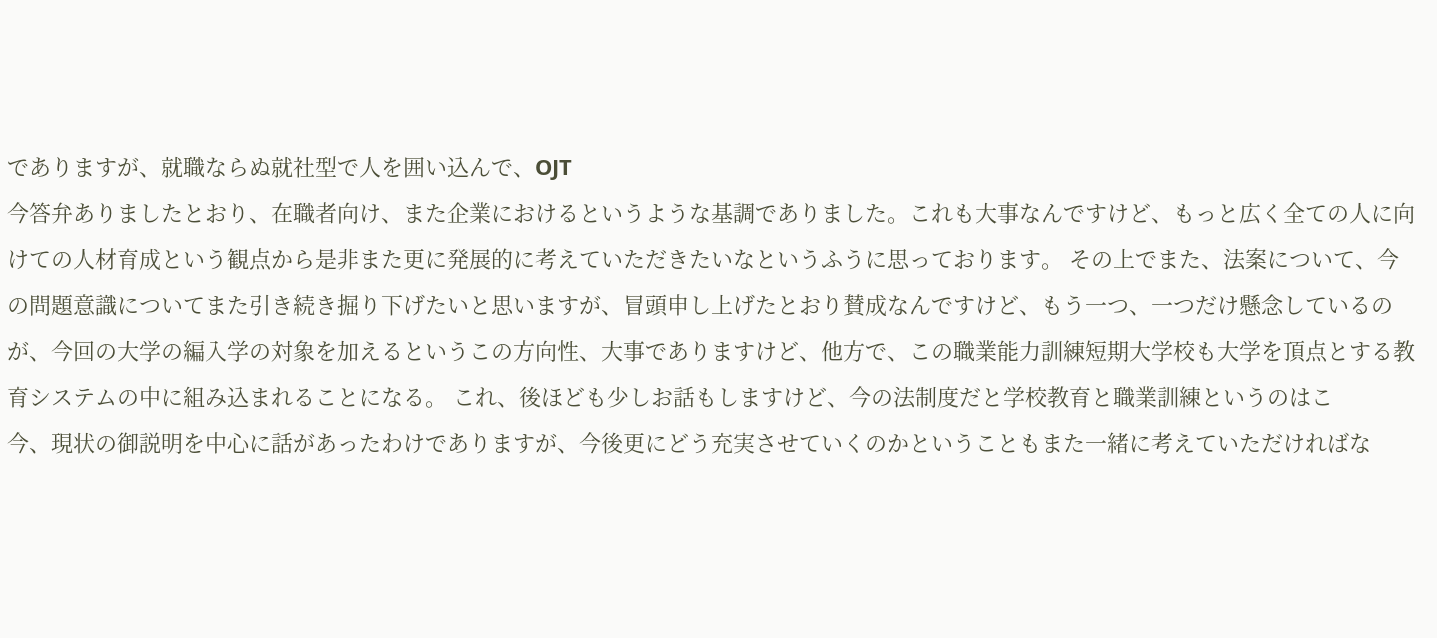でありますが、就職ならぬ就社型で人を囲い込んで、OJT
今答弁ありましたとおり、在職者向け、また企業におけるというような基調でありました。これも大事なんですけど、もっと広く全ての人に向けての人材育成という観点から是非また更に発展的に考えていただきたいなというふうに思っております。 その上でまた、法案について、今の問題意識についてまた引き続き掘り下げたいと思いますが、冒頭申し上げたとおり賛成なんですけど、もう一つ、一つだけ懸念しているのが、今回の大学の編入学の対象を加えるというこの方向性、大事でありますけど、他方で、この職業能力訓練短期大学校も大学を頂点とする教育システムの中に組み込まれることになる。 これ、後ほども少しお話もしますけど、今の法制度だと学校教育と職業訓練というのはこ
今、現状の御説明を中心に話があったわけでありますが、今後更にどう充実させていくのかということもまた一緒に考えていただければな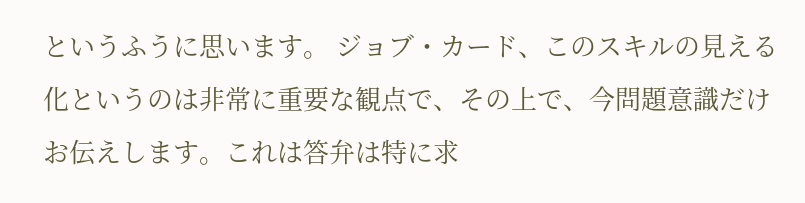というふうに思います。 ジョブ・カード、このスキルの見える化というのは非常に重要な観点で、その上で、今問題意識だけお伝えします。これは答弁は特に求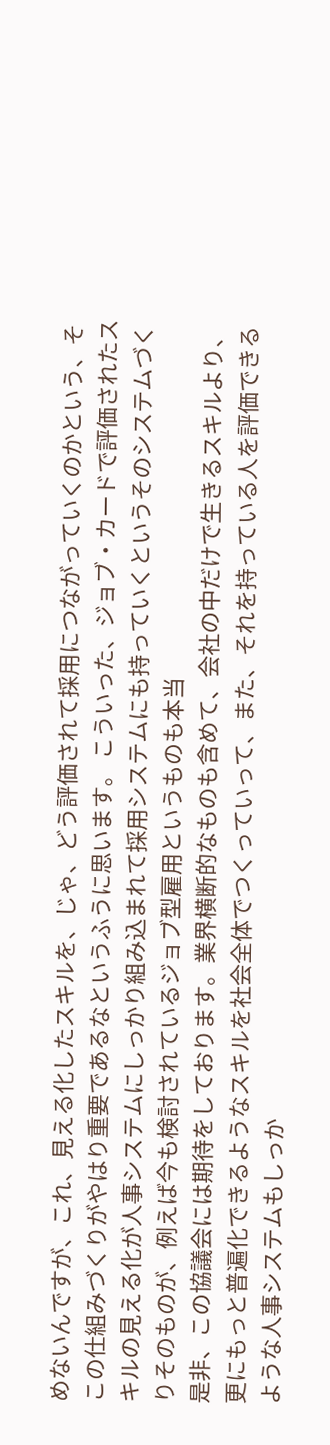めないんですが、これ、見える化したスキルを、じゃ、どう評価されて採用につながっていくのかという、そこの仕組みづくりがやはり重要であるなというふうに思います。 こういった、ジョブ・カードで評価されたスキルの見える化が人事システムにしっかり組み込まれて採用システムにも持っていくというそのシステムづくりそのものが、例えば今も検討されているジョブ型雇用というものも本当
是非、この協議会には期待をしております。業界横断的なものも含めて、会社の中だけで生きるスキルより、更にもっと普遍化できるようなスキルを社会全体でつくっていって、また、それを持っている人を評価できるような人事システムもしっか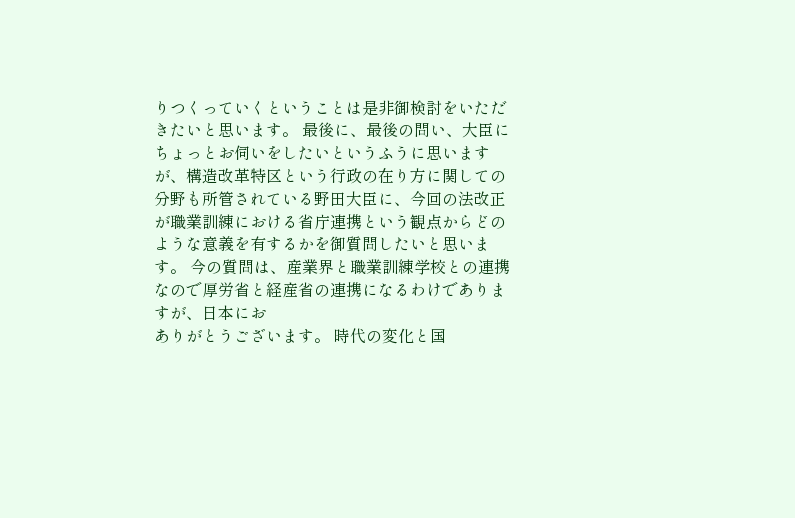りつくっていくということは是非御検討をいただきたいと思います。 最後に、最後の問い、大臣にちょっとお伺いをしたいというふうに思いますが、構造改革特区という行政の在り方に関しての分野も所管されている野田大臣に、今回の法改正が職業訓練における省庁連携という観点からどのような意義を有するかを御質問したいと思います。 今の質問は、産業界と職業訓練学校との連携なので厚労省と経産省の連携になるわけでありますが、日本にお
ありがとうございます。 時代の変化と国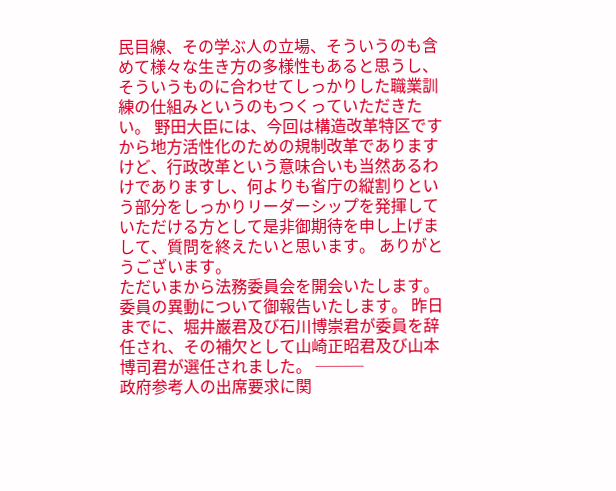民目線、その学ぶ人の立場、そういうのも含めて様々な生き方の多様性もあると思うし、そういうものに合わせてしっかりした職業訓練の仕組みというのもつくっていただきたい。 野田大臣には、今回は構造改革特区ですから地方活性化のための規制改革でありますけど、行政改革という意味合いも当然あるわけでありますし、何よりも省庁の縦割りという部分をしっかりリーダーシップを発揮していただける方として是非御期待を申し上げまして、質問を終えたいと思います。 ありがとうございます。
ただいまから法務委員会を開会いたします。 委員の異動について御報告いたします。 昨日までに、堀井巌君及び石川博崇君が委員を辞任され、その補欠として山崎正昭君及び山本博司君が選任されました。 ───
政府参考人の出席要求に関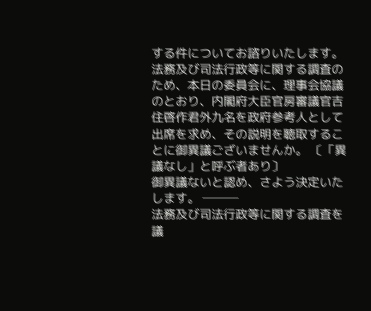する件についてお諮りいたします。 法務及び司法行政等に関する調査のため、本日の委員会に、理事会協議のとおり、内閣府大臣官房審議官吉住啓作君外九名を政府参考人として出席を求め、その説明を聴取することに御異議ございませんか。 〔「異議なし」と呼ぶ者あり〕
御異議ないと認め、さよう決定いたします。 ───
法務及び司法行政等に関する調査を議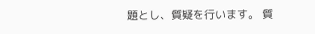題とし、質疑を行います。 質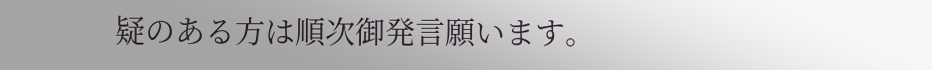疑のある方は順次御発言願います。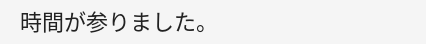時間が参りました。